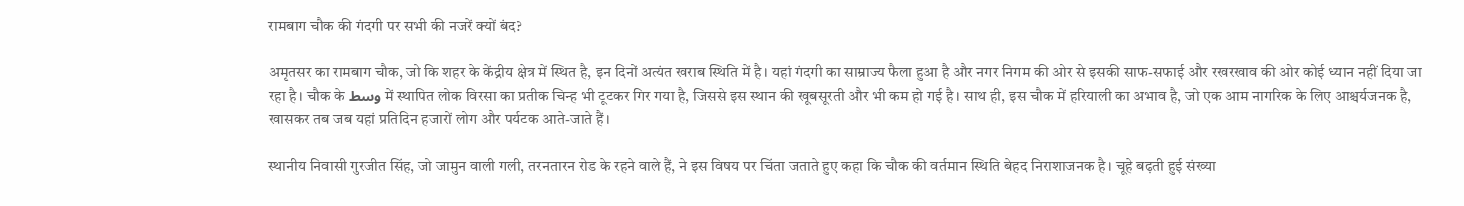रामबाग चौक की गंदगी पर सभी की नजरें क्यों बंद?

अमृतसर का रामबाग चौक, जो कि शहर के केंद्रीय क्षेत्र में स्थित है, इन दिनों अत्यंत खराब स्थिति में है। यहां गंदगी का साम्राज्य फैला हुआ है और नगर निगम की ओर से इसकी साफ-सफाई और रखरखाव की ओर कोई ध्यान नहीं दिया जा रहा है। चौक के وسط में स्थापित लोक विरसा का प्रतीक चिन्ह भी टूटकर गिर गया है, जिससे इस स्थान की खूबसूरती और भी कम हो गई है। साथ ही, इस चौक में हरियाली का अभाव है, जो एक आम नागरिक के लिए आश्चर्यजनक है, खासकर तब जब यहां प्रतिदिन हजारों लोग और पर्यटक आते-जाते हैं।

स्थानीय निवासी गुरजीत सिंह, जो जामुन वाली गली, तरनतारन रोड के रहने वाले हैं, ने इस विषय पर चिंता जताते हुए कहा कि चौक की वर्तमान स्थिति बेहद निराशाजनक है। चूहे बढ़ती हुई संख्या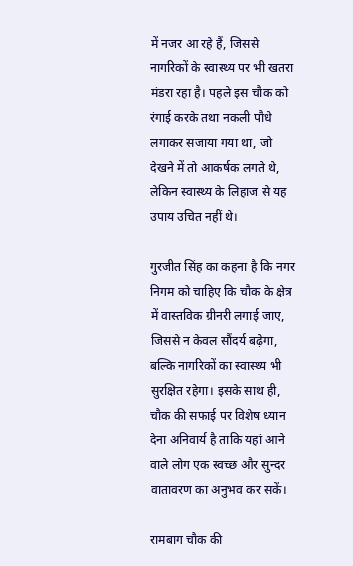में नजर आ रहे हैं, जिससे नागरिकों के स्वास्थ्य पर भी खतरा मंडरा रहा है। पहले इस चौक को रंगाई करके तथा नकली पौधे लगाकर सजाया गया था, जो देखने में तो आकर्षक लगते थे, लेकिन स्वास्थ्य के लिहाज से यह उपाय उचित नहीं थे।

गुरजीत सिंह का कहना है कि नगर निगम को चाहिए कि चौक के क्षेत्र में वास्तविक ग्रीनरी लगाई जाए, जिससे न केवल सौंदर्य बढ़ेगा, बल्कि नागरिकों का स्वास्थ्य भी सुरक्षित रहेगा। इसके साथ ही, चौक की सफाई पर विशेष ध्यान देना अनिवार्य है ताकि यहां आने वाले लोग एक स्वच्छ और सुन्दर वातावरण का अनुभव कर सकें।

रामबाग चौक की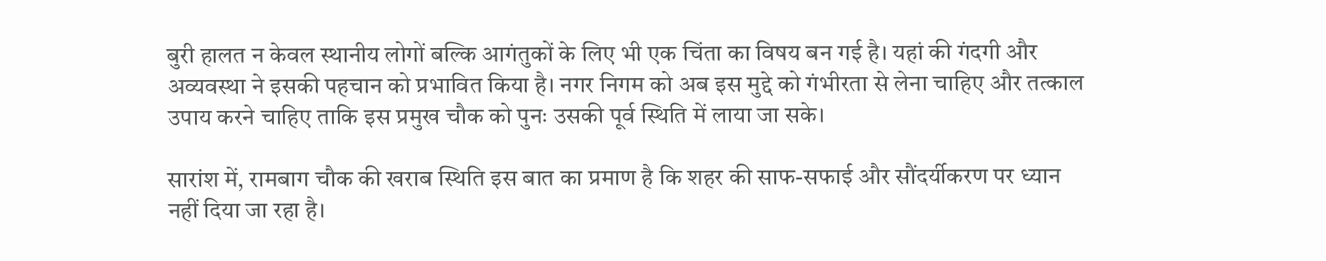बुरी हालत न केवल स्थानीय लोगों बल्कि आगंतुकों के लिए भी एक चिंता का विषय बन गई है। यहां की गंदगी और अव्यवस्था ने इसकी पहचान को प्रभावित किया है। नगर निगम को अब इस मुद्दे को गंभीरता से लेना चाहिए और तत्काल उपाय करने चाहिए ताकि इस प्रमुख चौक को पुनः उसकी पूर्व स्थिति में लाया जा सके।

सारांश में, रामबाग चौक की खराब स्थिति इस बात का प्रमाण है कि शहर की साफ-सफाई और सौंदर्यीकरण पर ध्यान नहीं दिया जा रहा है।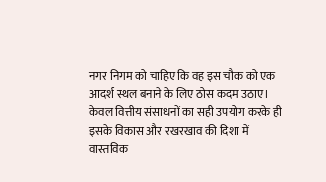नगर निगम को चाहिए कि वह इस चौक को एक आदर्श स्थल बनाने के लिए ठोस कदम उठाए। केवल वित्तीय संसाधनों का सही उपयोग करके ही इसके विकास और रखरखाव की दिशा में वास्तविक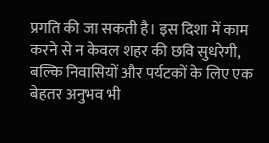प्रगति की जा सकती है। इस दिशा में काम करने से न केवल शहर की छवि सुधरेगी, बल्कि निवासियों और पर्यटकों के लिए एक बेहतर अनुभव भी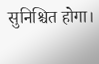सुनिश्चित होगा।